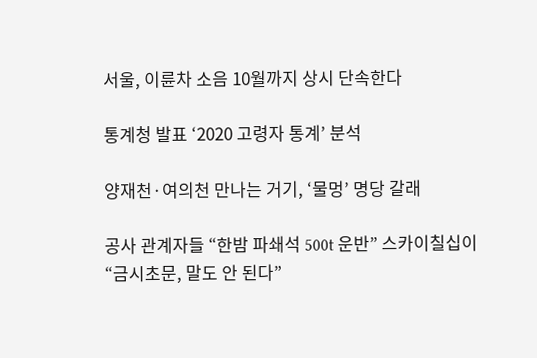서울, 이륜차 소음 10월까지 상시 단속한다

통계청 발표 ‘2020 고령자 통계’ 분석

양재천·여의천 만나는 거기, ‘물멍’ 명당 갈래

공사 관계자들 “한밤 파쇄석 500t 운반” 스카이칠십이 “금시초문, 말도 안 된다”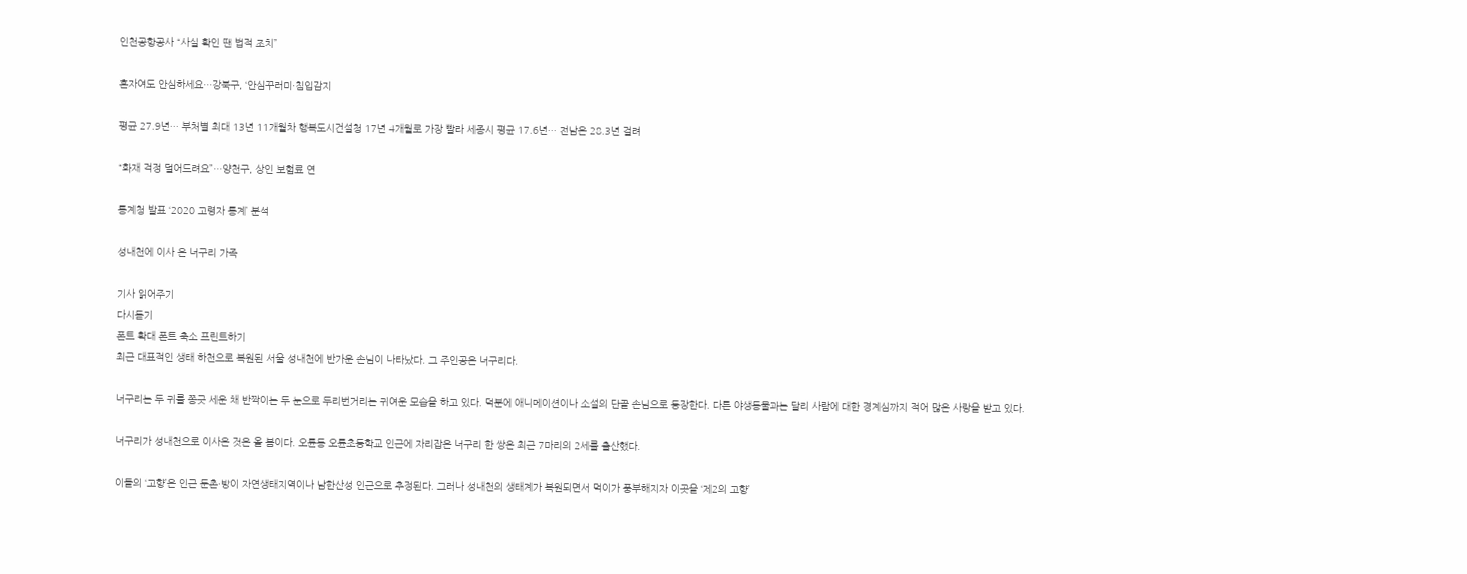인천공항공사 “사실 확인 땐 법적 조치”

혼자여도 안심하세요…강북구, ‘안심꾸러미·침입감지

평균 27.9년… 부처별 최대 13년 11개월차 행복도시건설청 17년 4개월로 가장 빨라 세종시 평균 17.6년… 전남은 28.3년 걸려

“화재 걱정 덜어드려요”…양천구, 상인 보험료 연

통계청 발표 ‘2020 고령자 통계’ 분석

성내천에 이사 온 너구리 가족

기사 읽어주기
다시듣기
폰트 확대 폰트 축소 프린트하기
최근 대표적인 생태 하천으로 복원된 서울 성내천에 반가운 손님이 나타났다. 그 주인공은 너구리다.

너구리는 두 귀를 쫑긋 세운 채 반짝이는 두 눈으로 두리번거리는 귀여운 모습을 하고 있다. 덕분에 애니메이션이나 소설의 단골 손님으로 등장한다. 다른 야생동물과는 달리 사람에 대한 경계심까지 적어 많은 사랑을 받고 있다.

너구리가 성내천으로 이사온 것은 올 봄이다. 오륜동 오륜초등학교 인근에 자리잡은 너구리 한 쌍은 최근 7마리의 2세를 출산했다.

이들의 ‘고향’은 인근 둔촌·방이 자연생태지역이나 남한산성 인근으로 추정된다. 그러나 성내천의 생태계가 복원되면서 먹이가 풍부해지자 이곳을 ‘제2의 고향’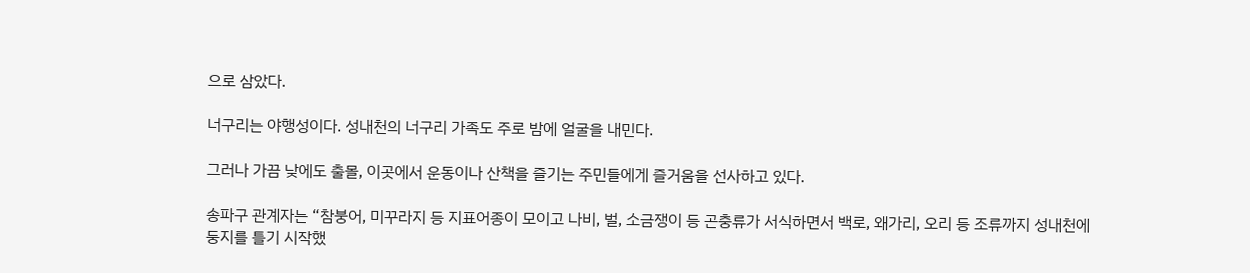으로 삼았다.

너구리는 야행성이다. 성내천의 너구리 가족도 주로 밤에 얼굴을 내민다.

그러나 가끔 낮에도 출몰, 이곳에서 운동이나 산책을 즐기는 주민들에게 즐거움을 선사하고 있다.

송파구 관계자는 “참붕어, 미꾸라지 등 지표어종이 모이고 나비, 벌, 소금쟁이 등 곤충류가 서식하면서 백로, 왜가리, 오리 등 조류까지 성내천에 둥지를 틀기 시작했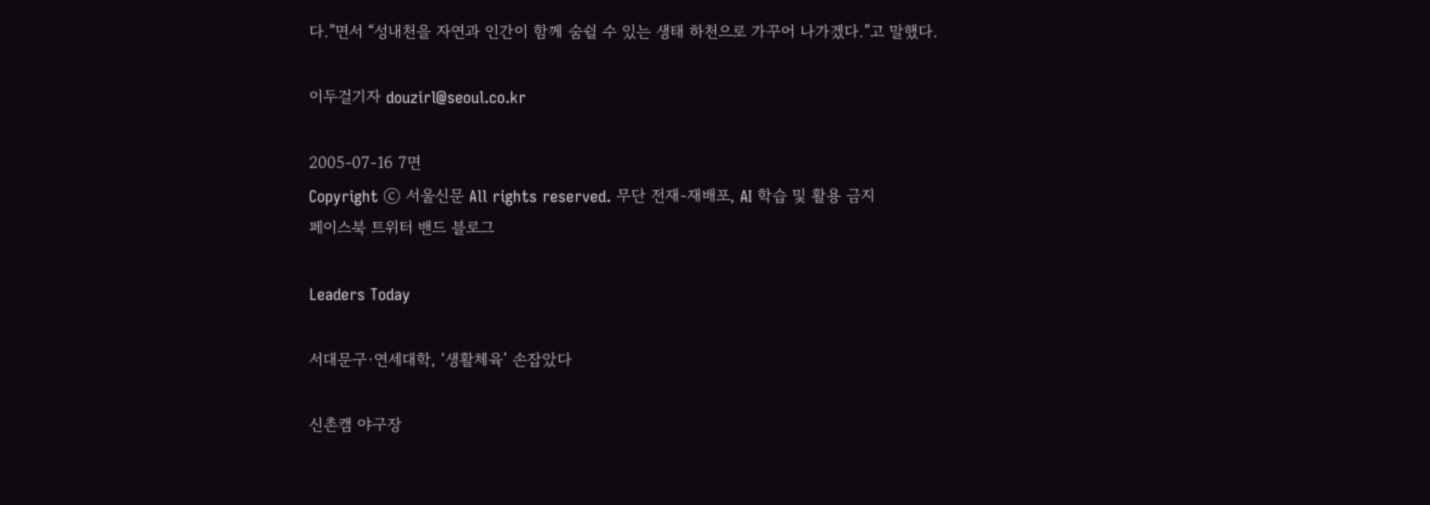다.”면서 “성내천을 자연과 인간이 함께 숨쉴 수 있는 생태 하천으로 가꾸어 나가겠다.”고 말했다.

이두걸기자 douzirl@seoul.co.kr

2005-07-16 7면
Copyright ⓒ 서울신문 All rights reserved. 무단 전재-재배포, AI 학습 및 활용 금지
페이스북 트위터 밴드 블로그

Leaders Today

서대문구·연세대학, ‘생활체육’ 손잡았다

신촌캠 야구장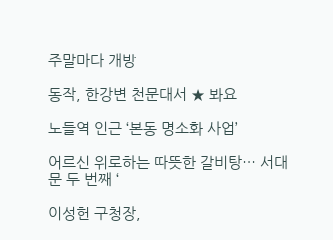주말마다 개방

동작, 한강변 천문대서 ★ 봐요

노들역 인근 ‘본동 명소화 사업’

어르신 위로하는 따뜻한 갈비탕… 서대문 두 번째 ‘

이성헌 구청장,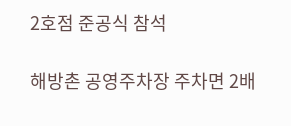2호점 준공식 참석

해방촌 공영주차장 주차면 2배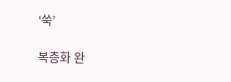‘쑥’

복층화 완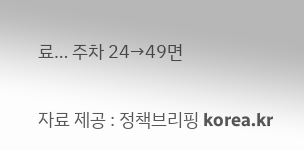료… 주차 24→49면

자료 제공 : 정책브리핑 korea.kr